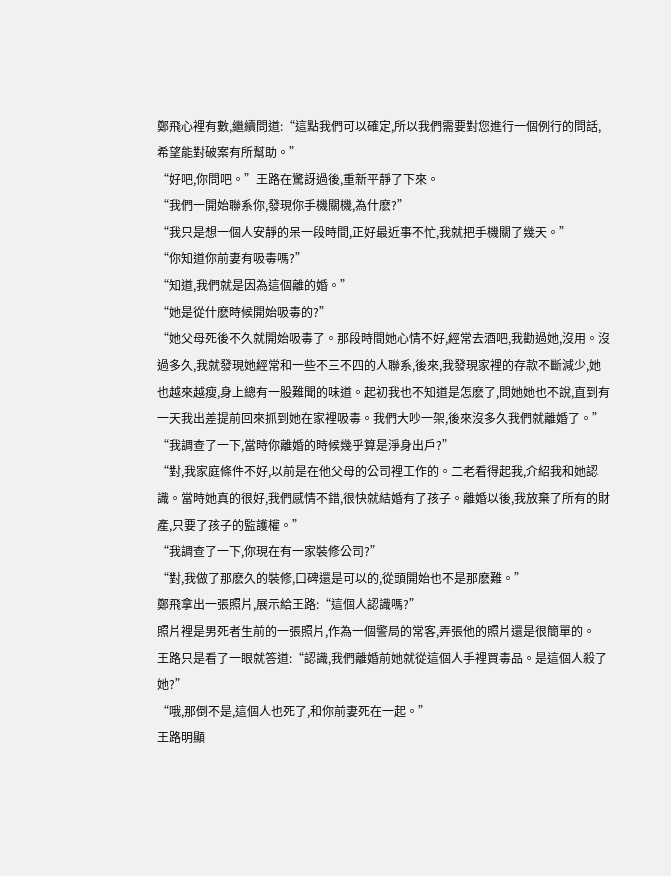鄭飛心裡有數,繼續問道:“這點我們可以確定,所以我們需要對您進行一個例行的問話,希望能對破案有所幫助。”
“好吧,你問吧。”王路在驚訝過後,重新平靜了下來。
“我們一開始聯系你,發現你手機關機,為什麽?”
“我只是想一個人安靜的呆一段時間,正好最近事不忙,我就把手機關了幾天。”
“你知道你前妻有吸毒嗎?”
“知道,我們就是因為這個離的婚。”
“她是從什麽時候開始吸毒的?”
“她父母死後不久就開始吸毒了。那段時間她心情不好,經常去酒吧,我勸過她,沒用。沒過多久,我就發現她經常和一些不三不四的人聯系,後來,我發現家裡的存款不斷減少,她也越來越瘦,身上總有一股難聞的味道。起初我也不知道是怎麽了,問她她也不說,直到有一天我出差提前回來抓到她在家裡吸毒。我們大吵一架,後來沒多久我們就離婚了。”
“我調查了一下,當時你離婚的時候幾乎算是淨身出戶?”
“對,我家庭條件不好,以前是在他父母的公司裡工作的。二老看得起我,介紹我和她認識。當時她真的很好,我們感情不錯,很快就結婚有了孩子。離婚以後,我放棄了所有的財產,只要了孩子的監護權。”
“我調查了一下,你現在有一家裝修公司?”
“對,我做了那麽久的裝修,口碑還是可以的,從頭開始也不是那麽難。”
鄭飛拿出一張照片,展示給王路:“這個人認識嗎?”
照片裡是男死者生前的一張照片,作為一個警局的常客,弄張他的照片還是很簡單的。
王路只是看了一眼就答道:“認識,我們離婚前她就從這個人手裡買毒品。是這個人殺了她?”
“哦,那倒不是,這個人也死了,和你前妻死在一起。”
王路明顯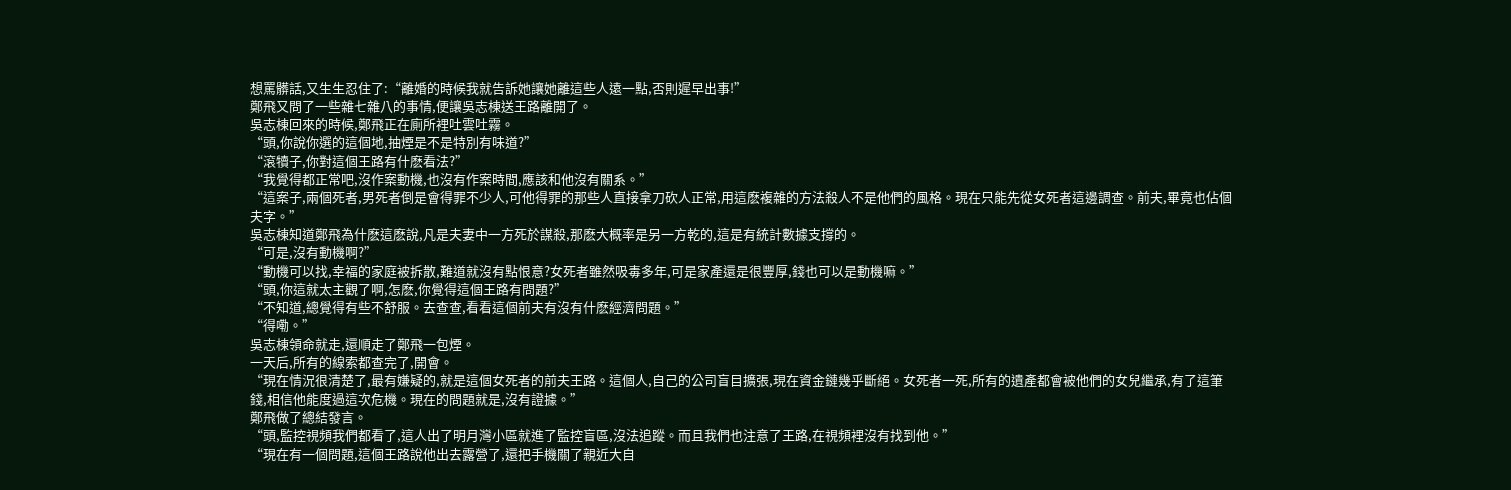想罵髒話,又生生忍住了:“離婚的時候我就告訴她讓她離這些人遠一點,否則遲早出事!”
鄭飛又問了一些雜七雜八的事情,便讓吳志棟送王路離開了。
吳志棟回來的時候,鄭飛正在廁所裡吐雲吐霧。
“頭,你說你選的這個地,抽煙是不是特別有味道?”
“滾犢子,你對這個王路有什麽看法?”
“我覺得都正常吧,沒作案動機,也沒有作案時間,應該和他沒有關系。”
“這案子,兩個死者,男死者倒是會得罪不少人,可他得罪的那些人直接拿刀砍人正常,用這麽複雜的方法殺人不是他們的風格。現在只能先從女死者這邊調查。前夫,畢竟也佔個夫字。”
吳志棟知道鄭飛為什麽這麽說,凡是夫妻中一方死於謀殺,那麽大概率是另一方乾的,這是有統計數據支撐的。
“可是,沒有動機啊?”
“動機可以找,幸福的家庭被拆散,難道就沒有點恨意?女死者雖然吸毒多年,可是家產還是很豐厚,錢也可以是動機嘛。”
“頭,你這就太主觀了啊,怎麽,你覺得這個王路有問題?”
“不知道,總覺得有些不舒服。去查查,看看這個前夫有沒有什麽經濟問題。”
“得嘞。”
吳志棟領命就走,還順走了鄭飛一包煙。
一天后,所有的線索都查完了,開會。
“現在情況很清楚了,最有嫌疑的,就是這個女死者的前夫王路。這個人,自己的公司盲目擴張,現在資金鏈幾乎斷絕。女死者一死,所有的遺產都會被他們的女兒繼承,有了這筆錢,相信他能度過這次危機。現在的問題就是,沒有證據。”
鄭飛做了總結發言。
“頭,監控視頻我們都看了,這人出了明月灣小區就進了監控盲區,沒法追蹤。而且我們也注意了王路,在視頻裡沒有找到他。”
“現在有一個問題,這個王路說他出去露營了,還把手機關了親近大自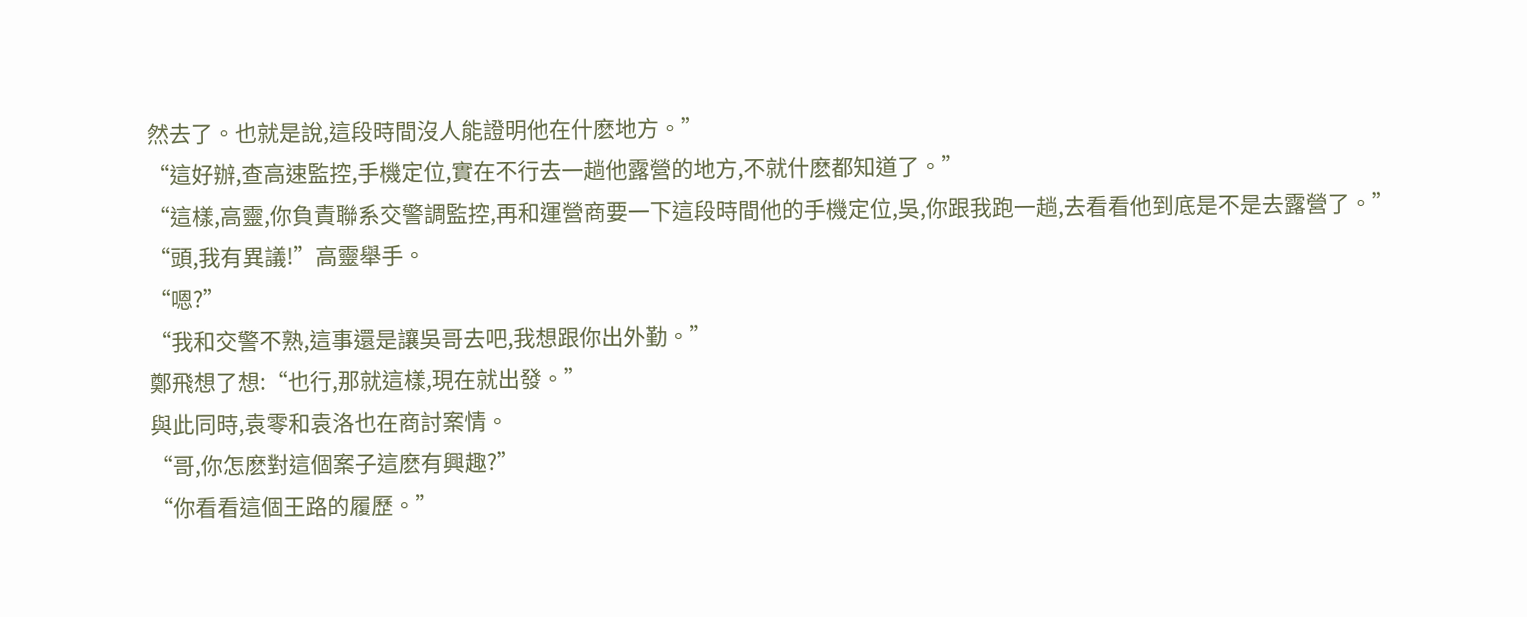然去了。也就是說,這段時間沒人能證明他在什麽地方。”
“這好辦,查高速監控,手機定位,實在不行去一趟他露營的地方,不就什麽都知道了。”
“這樣,高靈,你負責聯系交警調監控,再和運營商要一下這段時間他的手機定位,吳,你跟我跑一趟,去看看他到底是不是去露營了。”
“頭,我有異議!”高靈舉手。
“嗯?”
“我和交警不熟,這事還是讓吳哥去吧,我想跟你出外勤。”
鄭飛想了想:“也行,那就這樣,現在就出發。”
與此同時,袁零和袁洛也在商討案情。
“哥,你怎麽對這個案子這麽有興趣?”
“你看看這個王路的履歷。”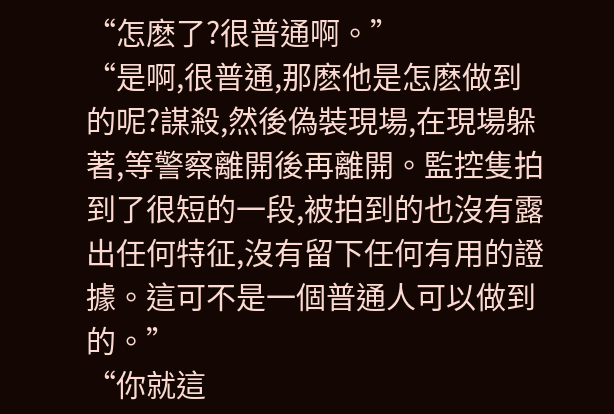“怎麽了?很普通啊。”
“是啊,很普通,那麽他是怎麽做到的呢?謀殺,然後偽裝現場,在現場躲著,等警察離開後再離開。監控隻拍到了很短的一段,被拍到的也沒有露出任何特征,沒有留下任何有用的證據。這可不是一個普通人可以做到的。”
“你就這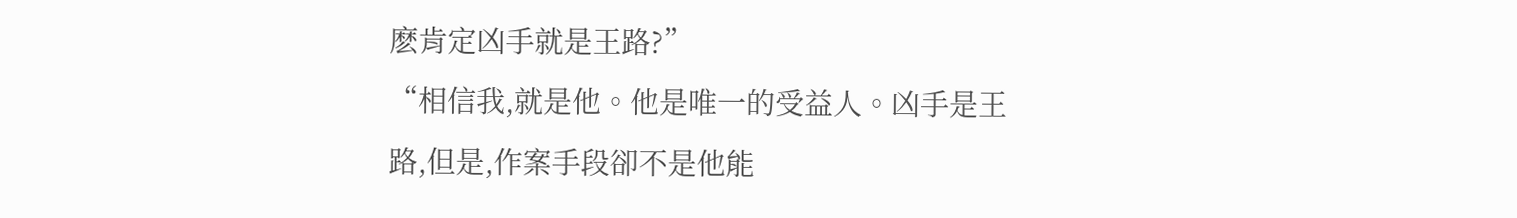麽肯定凶手就是王路?”
“相信我,就是他。他是唯一的受益人。凶手是王路,但是,作案手段卻不是他能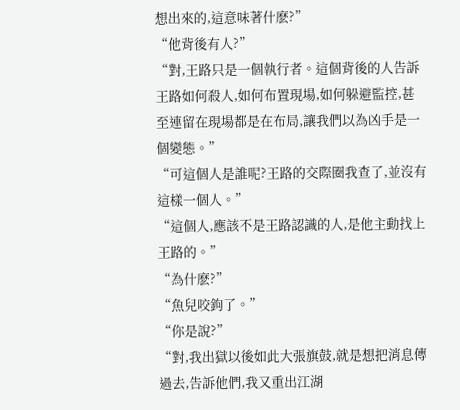想出來的,這意味著什麽?”
“他背後有人?”
“對,王路只是一個執行者。這個背後的人告訴王路如何殺人,如何布置現場,如何躲避監控,甚至連留在現場都是在布局,讓我們以為凶手是一個變態。”
“可這個人是誰呢?王路的交際圈我查了,並沒有這樣一個人。”
“這個人,應該不是王路認識的人,是他主動找上王路的。”
“為什麽?”
“魚兒咬鉤了。”
“你是說?”
“對,我出獄以後如此大張旗鼓,就是想把消息傳過去,告訴他們,我又重出江湖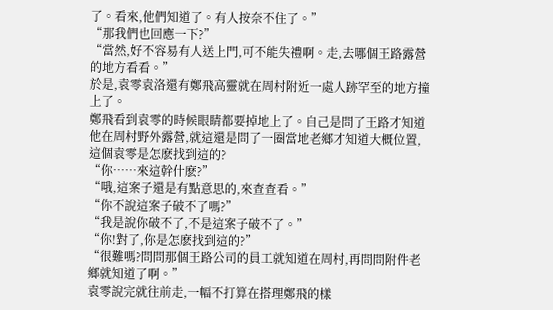了。看來,他們知道了。有人按奈不住了。”
“那我們也回應一下?”
“當然,好不容易有人送上門,可不能失禮啊。走,去哪個王路露營的地方看看。”
於是,袁零袁洛還有鄭飛高靈就在周村附近一處人跡罕至的地方撞上了。
鄭飛看到袁零的時候眼睛都要掉地上了。自己是問了王路才知道他在周村野外露營,就這還是問了一圈當地老鄉才知道大概位置,這個袁零是怎麽找到這的?
“你……來這幹什麽?”
“哦,這案子還是有點意思的,來查查看。”
“你不說這案子破不了嗎?”
“我是說你破不了,不是這案子破不了。”
“你!對了,你是怎麽找到這的?”
“很難嗎?問問那個王路公司的員工就知道在周村,再問問附件老鄉就知道了啊。”
袁零說完就往前走,一幅不打算在搭理鄭飛的樣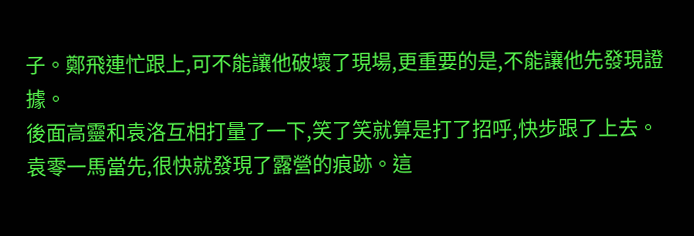子。鄭飛連忙跟上,可不能讓他破壞了現場,更重要的是,不能讓他先發現證據。
後面高靈和袁洛互相打量了一下,笑了笑就算是打了招呼,快步跟了上去。
袁零一馬當先,很快就發現了露營的痕跡。這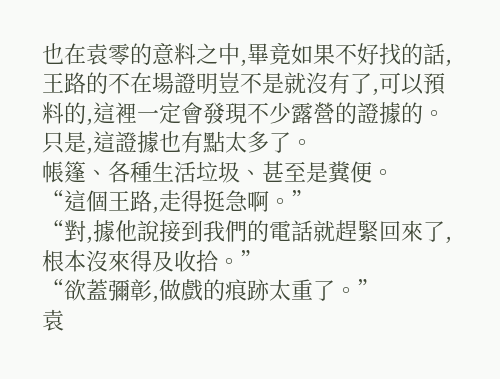也在袁零的意料之中,畢竟如果不好找的話,王路的不在場證明豈不是就沒有了,可以預料的,這裡一定會發現不少露營的證據的。
只是,這證據也有點太多了。
帳篷、各種生活垃圾、甚至是糞便。
“這個王路,走得挺急啊。”
“對,據他說接到我們的電話就趕緊回來了,根本沒來得及收拾。”
“欲蓋彌彰,做戲的痕跡太重了。”
袁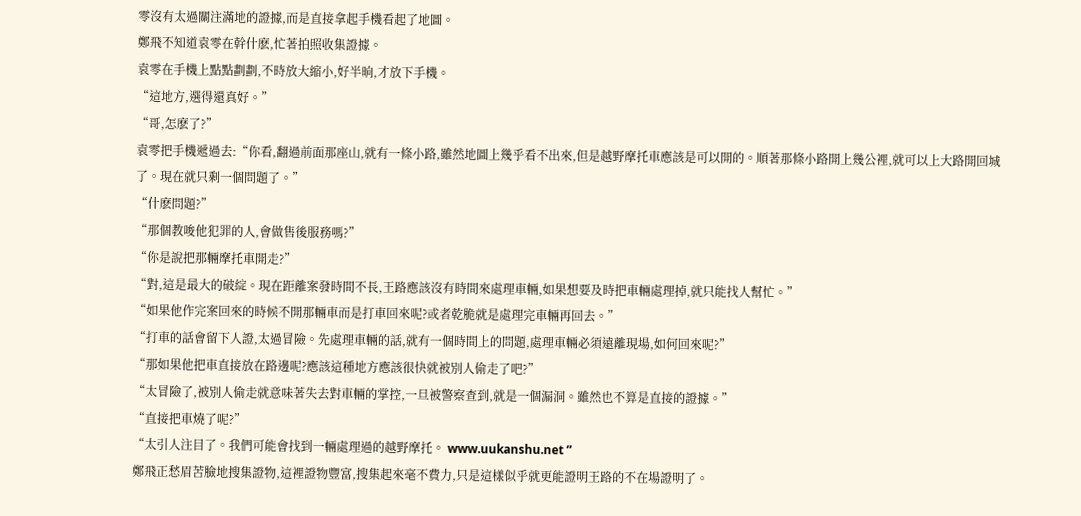零沒有太過關注滿地的證據,而是直接拿起手機看起了地圖。
鄭飛不知道袁零在幹什麽,忙著拍照收集證據。
袁零在手機上點點劃劃,不時放大縮小,好半晌,才放下手機。
“這地方,選得還真好。”
“哥,怎麽了?”
袁零把手機遞過去:“你看,翻過前面那座山,就有一條小路,雖然地圖上幾乎看不出來,但是越野摩托車應該是可以開的。順著那條小路開上幾公裡,就可以上大路開回城了。現在就只剩一個問題了。”
“什麽問題?”
“那個教唆他犯罪的人,會做售後服務嗎?”
“你是說把那輛摩托車開走?”
“對,這是最大的破綻。現在距離案發時間不長,王路應該沒有時間來處理車輛,如果想要及時把車輛處理掉,就只能找人幫忙。”
“如果他作完案回來的時候不開那輛車而是打車回來呢?或者乾脆就是處理完車輛再回去。”
“打車的話會留下人證,太過冒險。先處理車輛的話,就有一個時間上的問題,處理車輛必須遠離現場,如何回來呢?”
“那如果他把車直接放在路邊呢?應該這種地方應該很快就被別人偷走了吧?”
“太冒險了,被別人偷走就意味著失去對車輛的掌控,一旦被警察查到,就是一個漏洞。雖然也不算是直接的證據。”
“直接把車燒了呢?”
“太引人注目了。我們可能會找到一輛處理過的越野摩托。 www.uukanshu.net ”
鄭飛正愁眉苦臉地搜集證物,這裡證物豐富,搜集起來毫不費力,只是這樣似乎就更能證明王路的不在場證明了。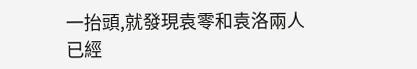一抬頭,就發現袁零和袁洛兩人已經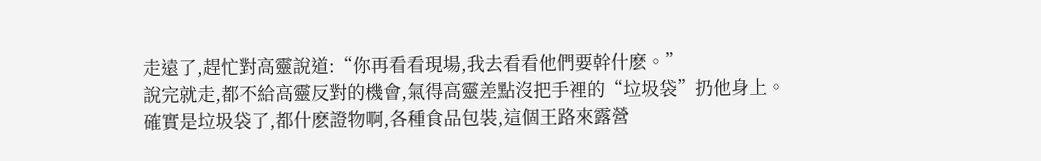走遠了,趕忙對高靈說道:“你再看看現場,我去看看他們要幹什麽。”
說完就走,都不給高靈反對的機會,氣得高靈差點沒把手裡的“垃圾袋”扔他身上。
確實是垃圾袋了,都什麽證物啊,各種食品包裝,這個王路來露營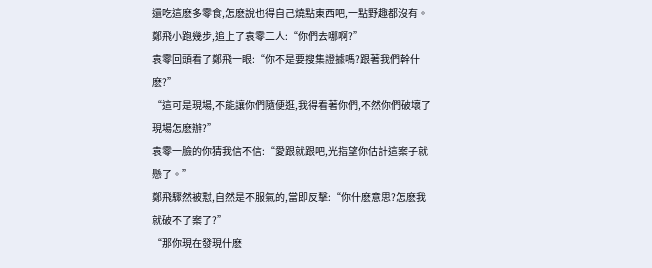還吃這麽多零食,怎麽說也得自己燒點東西吧,一點野趣都沒有。
鄭飛小跑幾步,追上了袁零二人:“你們去哪啊?”
袁零回頭看了鄭飛一眼:“你不是要搜集證據嗎?跟著我們幹什麽?”
“這可是現場,不能讓你們隨便逛,我得看著你們,不然你們破壞了現場怎麽辦?”
袁零一臉的你猜我信不信:“愛跟就跟吧,光指望你估計這案子就懸了。”
鄭飛驟然被懟,自然是不服氣的,當即反擊:“你什麽意思?怎麽我就破不了案了?”
“那你現在發現什麽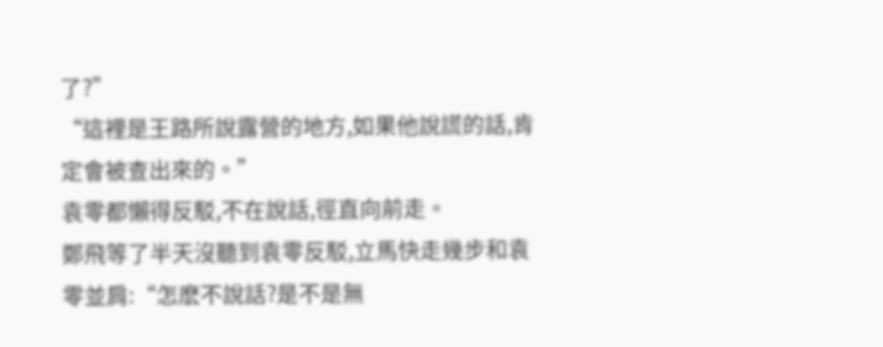了?”
“這裡是王路所說露營的地方,如果他說謊的話,肯定會被查出來的。”
袁零都懶得反駁,不在說話,徑直向前走。
鄭飛等了半天沒聽到袁零反駁,立馬快走幾步和袁零並肩:“怎麽不說話?是不是無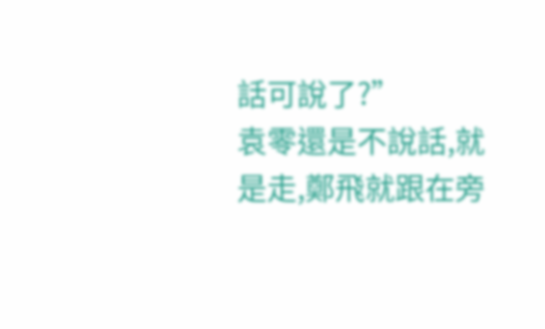話可說了?”
袁零還是不說話,就是走,鄭飛就跟在旁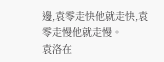邊,袁零走快他就走快,袁零走慢他就走慢。
袁洛在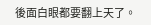後面白眼都要翻上天了。